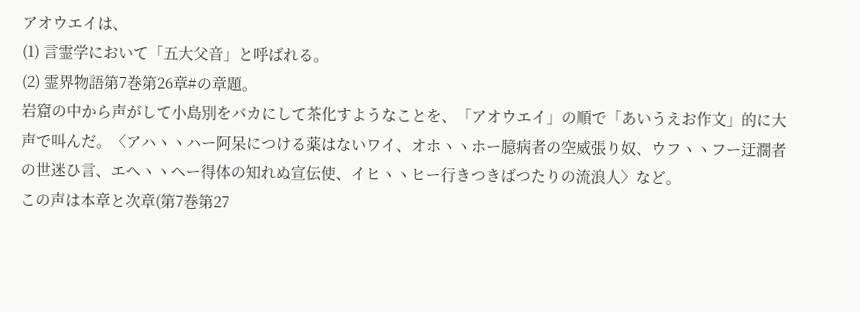アオウエイは、
(1) 言霊学において「五大父音」と呼ばれる。
(2) 霊界物語第7巻第26章#の章題。
岩窟の中から声がして小島別をバカにして茶化すようなことを、「アオウエイ」の順で「あいうえお作文」的に大声で叫んだ。〈アハヽヽハー阿呆につける薬はないワイ、オホヽヽホー臆病者の空威張り奴、ウフヽヽフー迂濶者の世迷ひ言、エヘヽヽヘー得体の知れぬ宣伝使、イヒヽヽヒー行きつきばつたりの流浪人〉など。
この声は本章と次章(第7巻第27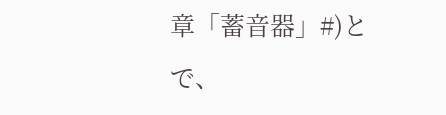章「蓄音器」#)とで、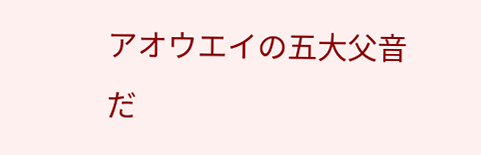アオウエイの五大父音だ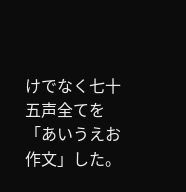けでなく七十五声全てを「あいうえお作文」した。